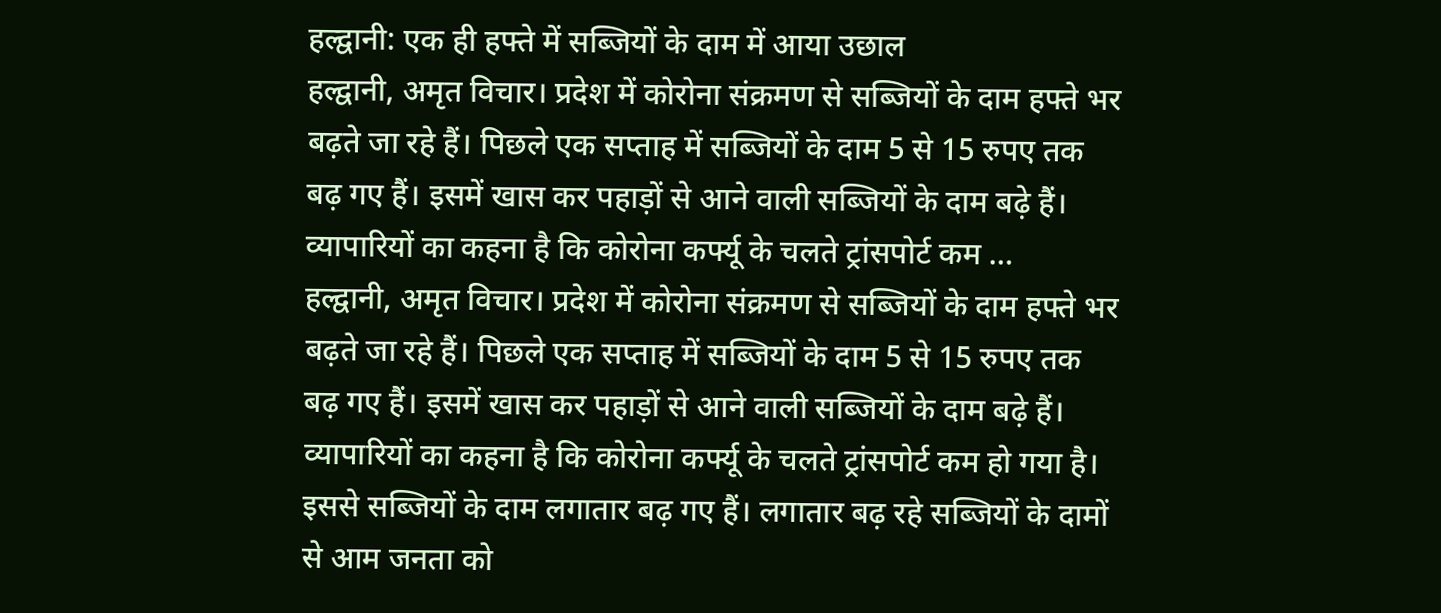हल्द्वानी: एक ही हफ्ते में सब्जियों के दाम में आया उछाल
हल्द्वानी, अमृत विचार। प्रदेश में कोरोना संक्रमण से सब्जियों के दाम हफ्ते भर बढ़ते जा रहे हैं। पिछले एक सप्ताह में सब्जियों के दाम 5 से 15 रुपए तक बढ़ गए हैं। इसमें खास कर पहाड़ों से आने वाली सब्जियों के दाम बढ़े हैं। व्यापारियों का कहना है कि कोरोना कर्फ्यू के चलते ट्रांसपोर्ट कम …
हल्द्वानी, अमृत विचार। प्रदेश में कोरोना संक्रमण से सब्जियों के दाम हफ्ते भर बढ़ते जा रहे हैं। पिछले एक सप्ताह में सब्जियों के दाम 5 से 15 रुपए तक बढ़ गए हैं। इसमें खास कर पहाड़ों से आने वाली सब्जियों के दाम बढ़े हैं। व्यापारियों का कहना है कि कोरोना कर्फ्यू के चलते ट्रांसपोर्ट कम हो गया है। इससे सब्जियों के दाम लगातार बढ़ गए हैं। लगातार बढ़ रहे सब्जियों के दामों से आम जनता को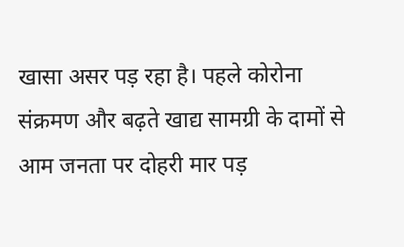खासा असर पड़ रहा है। पहले कोरोना संक्रमण और बढ़ते खाद्य सामग्री के दामों से आम जनता पर दोहरी मार पड़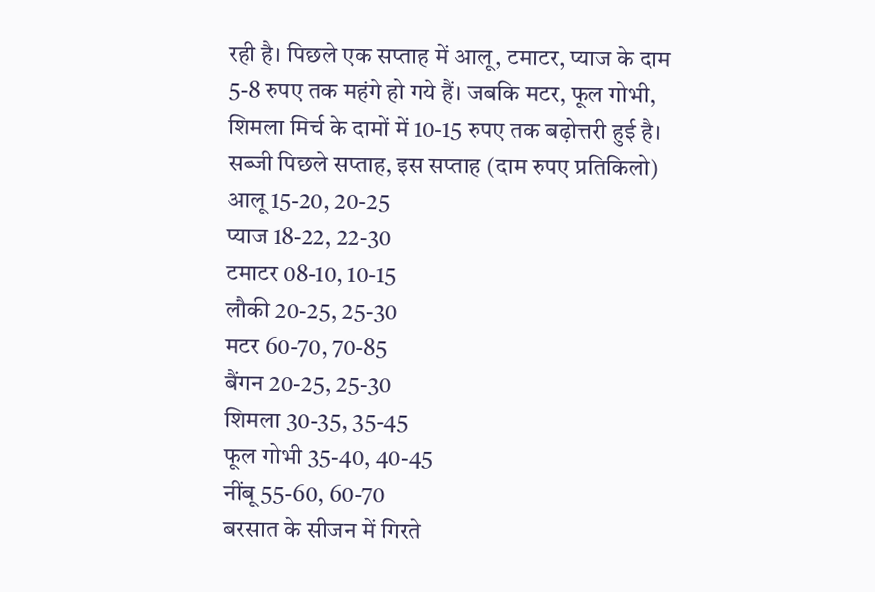रही है। पिछले एक सप्ताह में आलू, टमाटर, प्याज के दाम 5-8 रुपए तक महंगे हो गये हैं। जबकि मटर, फूल गोभी, शिमला मिर्च के दामों में 10-15 रुपए तक बढ़ोत्तरी हुई है।
सब्जी पिछले सप्ताह, इस सप्ताह (दाम रुपए प्रतिकिलो)
आलू 15-20, 20-25
प्याज 18-22, 22-30
टमाटर 08-10, 10-15
लौकी 20-25, 25-30
मटर 60-70, 70-85
बैंगन 20-25, 25-30
शिमला 30-35, 35-45
फूल गोभी 35-40, 40-45
नींबू 55-60, 60-70
बरसात के सीजन में गिरते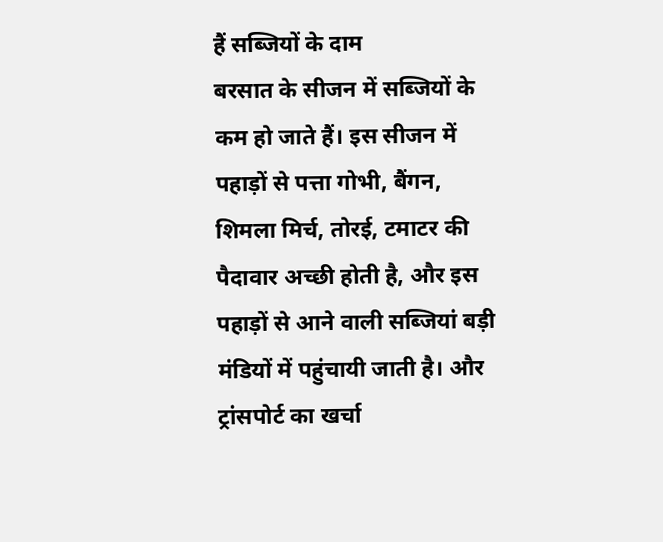हैं सब्जियों के दाम
बरसात के सीजन में सब्जियों के कम हो जाते हैं। इस सीजन में पहाड़ों से पत्ता गोभी, बैंगन, शिमला मिर्च, तोरई, टमाटर की पैदावार अच्छी होती है, और इस पहाड़ों से आने वाली सब्जियां बड़ी मंडियों में पहुंचायी जाती है। और ट्रांसपोर्ट का खर्चा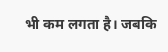भी कम लगता है। जबकि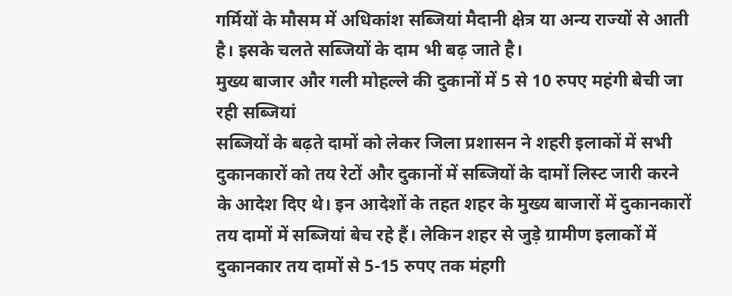गर्मियों के मौसम में अधिकांश सब्जियां मैदानी क्षेत्र या अन्य राज्यों से आती है। इसके चलते सब्जियों के दाम भी बढ़ जाते है।
मुख्य बाजार और गली मोहल्ले की दुकानों में 5 से 10 रुपए महंगी बेची जा रही सब्जियां
सब्जियों के बढ़ते दामों को लेकर जिला प्रशासन ने शहरी इलाकों में सभी दुकानकारों को तय रेटों और दुकानों में सब्जियों के दामों लिस्ट जारी करने के आदेश दिए थे। इन आदेशों के तहत शहर के मुख्य बाजारों में दुकानकारों तय दामों में सब्जियां बेच रहे हैं। लेकिन शहर से जुड़े ग्रामीण इलाकों में दुकानकार तय दामों से 5-15 रुपए तक मंहगी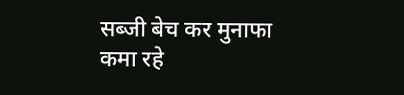सब्जी बेच कर मुनाफा कमा रहे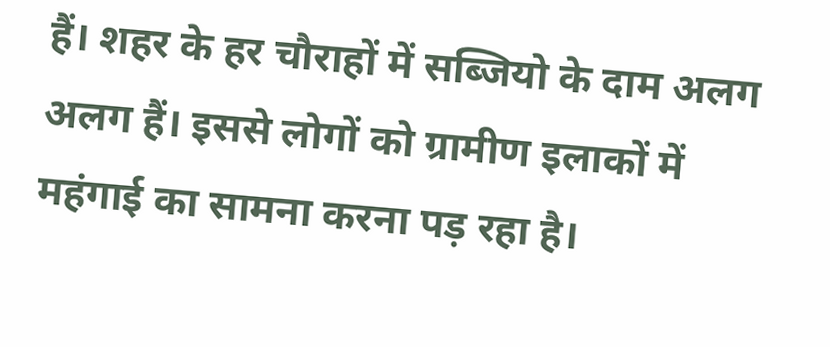हैं। शहर के हर चौराहों में सब्जियो के दाम अलग अलग हैं। इससे लोगों को ग्रामीण इलाकों में महंगाई का सामना करना पड़ रहा है।